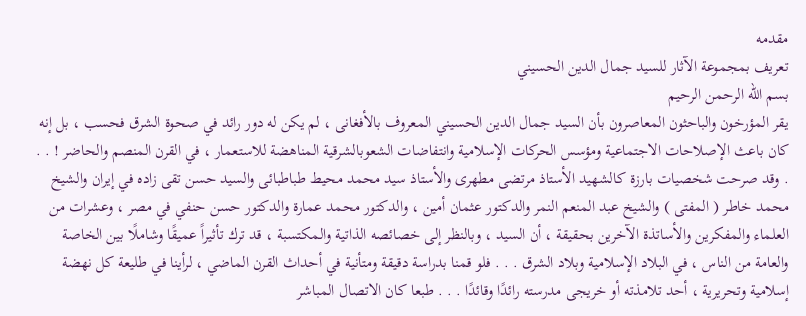مقدمه
تعريف بمجموعة الآثار للسيد جمال الدين الحسيني
بسم الله الرحمن الرحيم
يقر المؤرخون والباحثون المعاصرون بأن السيد جمال الدين الحسيني المعروف بالأفغانى ، لم يكن له دور رائد في صحوة الشرق فحسب ، بل إنه كان باعث الإصلاحات الاجتماعية ومؤسس الحركات الإسلامية وانتفاضات الشعوبالشرقية المناهضة للاستعمار ، في القرن المنصم والحاضر ! . . . وقد صرحت شخصيات بارزة كالشهيد الأستاذ مرتضى مطهرى والأستاذ سيد محمد محيط طباطبائى والسيد حسن تقى زاده في إيران والشيخ محمد خاطر ( المفتى ) والشيخ عبد المنعم النمر والدكتور عثمان أمين ، والدكتور محمد عمارة والدكتور حسن حنفي في مصر ، وعشرات من العلماء والمفكرين والأساتذة الآخرين بحقيقة ، أن السيد ، وبالنظر إلى خصائصه الذاتية والمكتسبة ، قد ترك تأثيراً عميقًا وشاملًا بين الخاصة والعامة من الناس ، في البلاد الإسلامية وبلاد الشرق . . . فلو قمنا بدراسة دقيقة ومتأنية في أحداث القرن الماضي ، لرأينا في طليعة كل نهضة إسلامية وتحريرية ، أحد تلامذته أو خريجى مدرسته رائدًا وقائدًا . . . طبعا كان الاتصال المباشر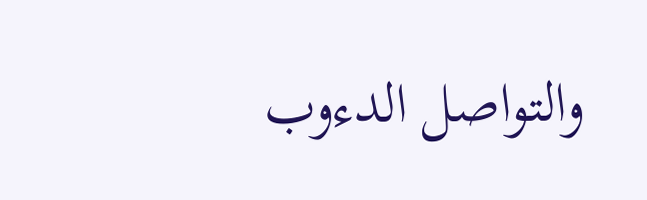والتواصل الدءوب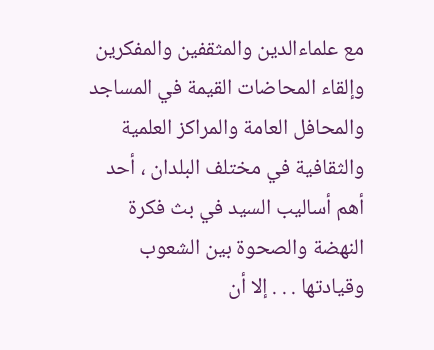مع علماءالدين والمثقفين والمفكرين وإلقاء المحاضات القيمة في المساجد والمحافل العامة والمراكز العلمية والثقافية في مختلف البلدان ، أحد أهم أساليب السيد في بث فكرة النهضة والصحوة بين الشعوب وقيادتها . . . إلا أن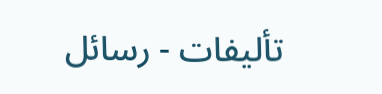تأليفات - رسائل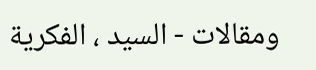ومقالات - السيد ، الفكرية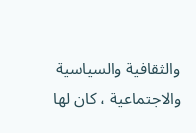والثقافية والسياسية والاجتماعية ، كان لها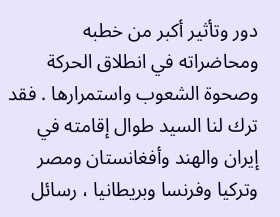دور وتأثير أكبر من خطبه ومحاضراته في انطلاق الحركة وصحوة الشعوب واستمرارها . فقد ترك لنا السيد طوال إقامته في إيران والهند وأفغانستان ومصر وتركيا وفرنسا وبريطانيا ، رسائل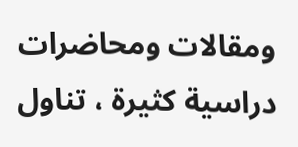ومقالات ومحاضرات دراسية كثيرة ، تناول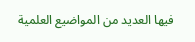فيها العديد من المواضيع العلمية